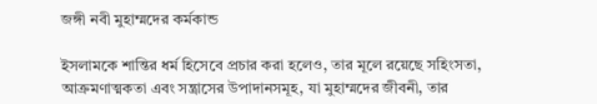জঙ্গী নবী মুহাম্মদের কর্মকান্ড

ইসলামকে শান্তির ধর্ম হিসেবে প্রচার করা হলেও, তার মূলে রয়েছে সহিংসতা, আক্রমণাত্মকতা এবং সন্ত্রাসের উপাদানসমূহ, যা মুহাম্মদের জীবনী, তার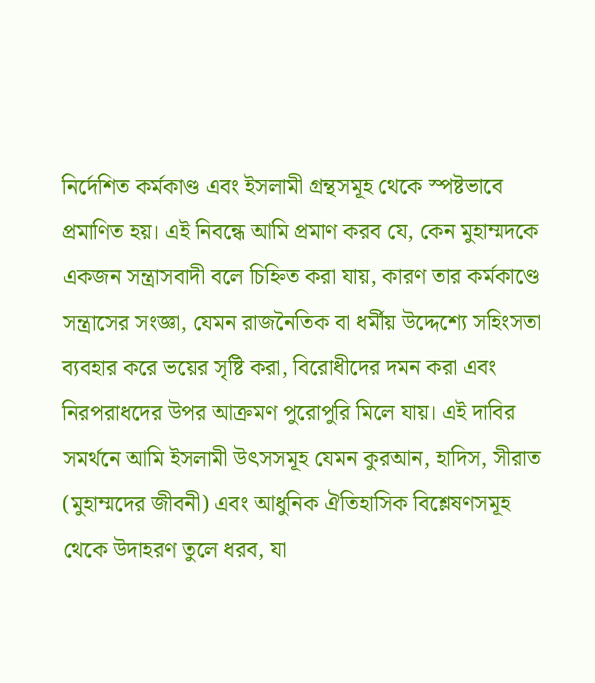নির্দেশিত কর্মকাণ্ড এবং ইসলামী গ্রন্থসমূহ থেকে স্পষ্টভাবে প্রমাণিত হয়। এই নিবন্ধে আমি প্রমাণ করব যে, কেন মুহাম্মদকে একজন সন্ত্রাসবাদী বলে চিহ্নিত করা যায়, কারণ তার কর্মকাণ্ডে সন্ত্রাসের সংজ্ঞা, যেমন রাজনৈতিক বা ধর্মীয় উদ্দেশ্যে সহিংসতা ব্যবহার করে ভয়ের সৃষ্টি করা, বিরোধীদের দমন করা এবং নিরপরাধদের উপর আক্রমণ পুরোপুরি মিলে যায়। এই দাবির সমর্থনে আমি ইসলামী উৎসসমূহ যেমন কুরআন, হাদিস, সীরাত (মুহাম্মদের জীবনী) এবং আধুনিক ঐতিহাসিক বিশ্লেষণসমূহ থেকে উদাহরণ তুলে ধরব, যা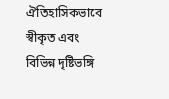ঐতিহাসিকভাবে স্বীকৃত এবং বিভিন্ন দৃষ্টিভঙ্গি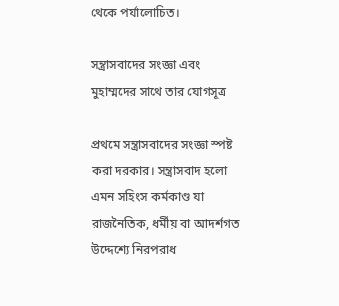থেকে পর্যালোচিত।

সন্ত্রাসবাদের সংজ্ঞা এবং মুহাম্মদের সাথে তার যোগসূত্র

প্রথমে সন্ত্রাসবাদের সংজ্ঞা স্পষ্ট করা দরকার। সন্ত্রাসবাদ হলো এমন সহিংস কর্মকাণ্ড যা রাজনৈতিক, ধর্মীয় বা আদর্শগত উদ্দেশ্যে নিরপরাধ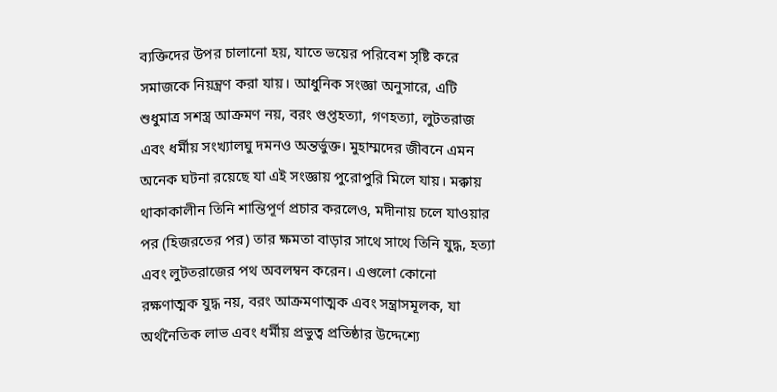ব্যক্তিদের উপর চালানো হয়, যাতে ভয়ের পরিবেশ সৃষ্টি করে সমাজকে নিয়ন্ত্রণ করা যায়। আধুনিক সংজ্ঞা অনুসারে, এটি শুধুমাত্র সশস্ত্র আক্রমণ নয়, বরং গুপ্তহত্যা, গণহত্যা, লুটতরাজ এবং ধর্মীয় সংখ্যালঘু দমনও অন্তর্ভুক্ত। মুহাম্মদের জীবনে এমন অনেক ঘটনা রয়েছে যা এই সংজ্ঞায় পুরোপুরি মিলে যায়। মক্কায় থাকাকালীন তিনি শান্তিপূর্ণ প্রচার করলেও, মদীনায় চলে যাওয়ার পর (হিজরতের পর) তার ক্ষমতা বাড়ার সাথে সাথে তিনি যুদ্ধ, হত্যা এবং লুটতরাজের পথ অবলম্বন করেন। এগুলো কোনো রক্ষণাত্মক যুদ্ধ নয়, বরং আক্রমণাত্মক এবং সন্ত্রাসমূলক, যা অর্থনৈতিক লাভ এবং ধর্মীয় প্রভুত্ব প্রতিষ্ঠার উদ্দেশ্যে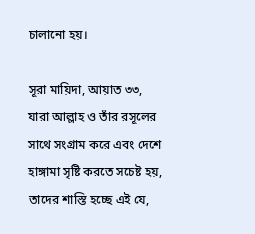চালানো হয়।

সূরা মায়িদা, আয়াত ৩৩, যারা আল্লাহ ও তাঁর রসূলের সাথে সংগ্রাম করে এবং দেশে হাঙ্গামা সৃষ্টি করতে সচেষ্ট হয়, তাদের শাস্তি হচ্ছে এই যে,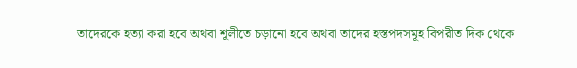তাদেরকে হত্যা করা হবে অথবা শূলীতে চড়ানো হবে অথবা তাদের হস্তপদসমূহ বিপরীত দিক থেকে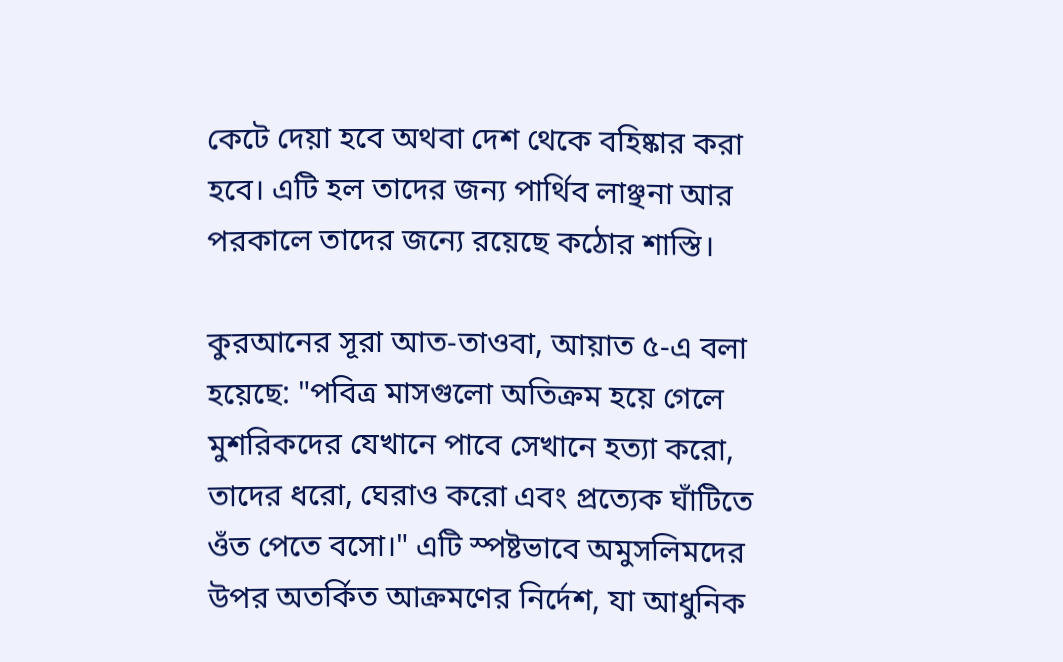কেটে দেয়া হবে অথবা দেশ থেকে বহিষ্কার করা হবে। এটি হল তাদের জন্য পার্থিব লাঞ্ছনা আর পরকালে তাদের জন্যে রয়েছে কঠোর শাস্তি।

কুরআনের সূরা আত-তাওবা, আয়াত ৫-এ বলা হয়েছে: "পবিত্র মাসগুলো অতিক্রম হয়ে গেলে মুশরিকদের যেখানে পাবে সেখানে হত্যা করো, তাদের ধরো, ঘেরাও করো এবং প্রত্যেক ঘাঁটিতে ওঁত পেতে বসো।" এটি স্পষ্টভাবে অমুসলিমদের উপর অতর্কিত আক্রমণের নির্দেশ, যা আধুনিক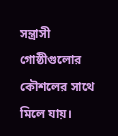সন্ত্রাসী গোষ্ঠীগুলোর কৌশলের সাথে মিলে যায়।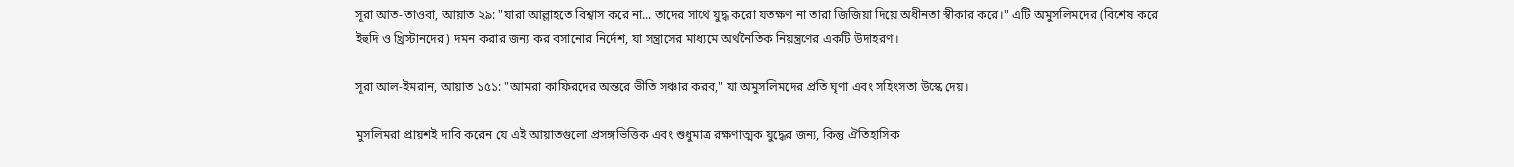সূরা আত-তাওবা, আয়াত ২৯: "যারা আল্লাহতে বিশ্বাস করে না... তাদের সাথে যুদ্ধ করো যতক্ষণ না তারা জিজিয়া দিয়ে অধীনতা স্বীকার করে।" এটি অমুসলিমদের (বিশেষ করে ইহুদি ও খ্রিস্টানদের) দমন করার জন্য কর বসানোর নির্দেশ, যা সন্ত্রাসের মাধ্যমে অর্থনৈতিক নিয়ন্ত্রণের একটি উদাহরণ।

সূরা আল-ইমরান, আয়াত ১৫১: "আমরা কাফিরদের অন্তরে ভীতি সঞ্চার করব," যা অমুসলিমদের প্রতি ঘৃণা এবং সহিংসতা উস্কে দেয়।

মুসলিমরা প্রায়শই দাবি করেন যে এই আয়াতগুলো প্রসঙ্গভিত্তিক এবং শুধুমাত্র রক্ষণাত্মক যুদ্ধের জন্য, কিন্তু ঐতিহাসিক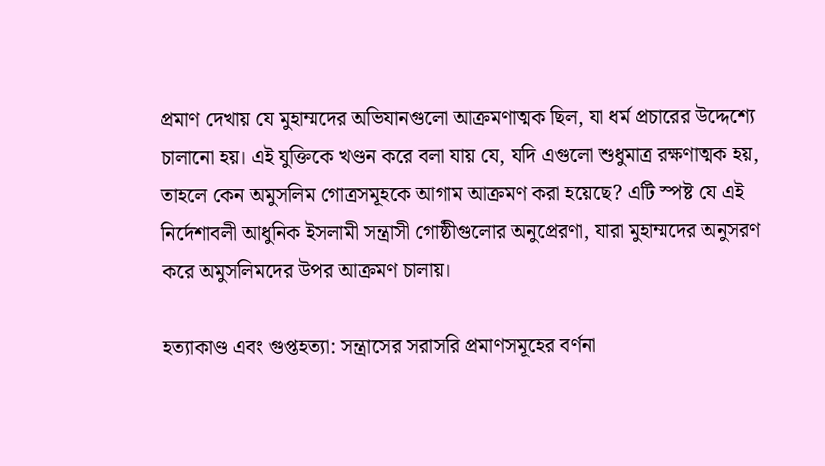প্রমাণ দেখায় যে মুহাম্মদের অভিযানগুলো আক্রমণাত্মক ছিল, যা ধর্ম প্রচারের উদ্দেশ্যে চালানো হয়। এই যুক্তিকে খণ্ডন করে বলা যায় যে, যদি এগুলো শুধুমাত্র রক্ষণাত্মক হয়, তাহলে কেন অমুসলিম গোত্রসমূহকে আগাম আক্রমণ করা হয়েছে? এটি স্পষ্ট যে এই নির্দেশাবলী আধুনিক ইসলামী সন্ত্রাসী গোষ্ঠীগুলোর অনুপ্রেরণা, যারা মুহাম্মদের অনুসরণ করে অমুসলিমদের উপর আক্রমণ চালায়।

হত্যাকাণ্ড এবং গুপ্তহত্যা: সন্ত্রাসের সরাসরি প্রমাণসমূহের বর্ণনা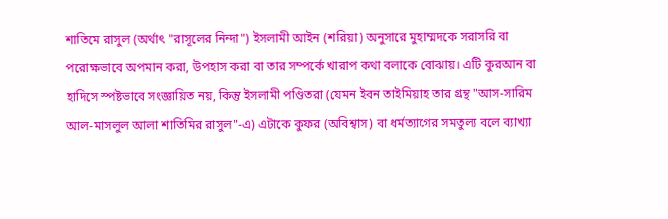শাতিমে রাসুল (অর্থাৎ "রাসূলের নিন্দা") ইসলামী আইন (শরিয়া) অনুসারে মুহাম্মদকে সরাসরি বা পরোক্ষভাবে অপমান করা, উপহাস করা বা তার সম্পর্কে খারাপ কথা বলাকে বোঝায়। এটি কুরআন বা হাদিসে স্পষ্টভাবে সংজ্ঞায়িত নয়, কিন্তু ইসলামী পণ্ডিতরা (যেমন ইবন তাইমিয়াহ তার গ্রন্থ "আস-সারিম আল-মাসলুল আলা শাতিমির রাসুল"-এ) এটাকে কুফর (অবিশ্বাস) বা ধর্মত্যাগের সমতুল্য বলে ব্যাখ্যা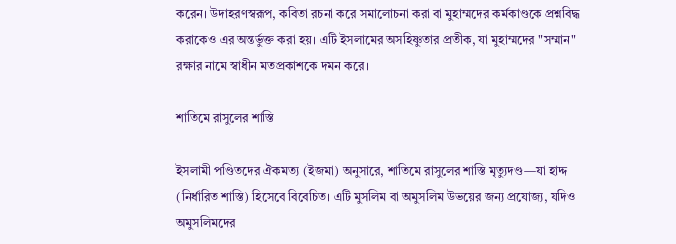করেন। উদাহরণস্বরূপ, কবিতা রচনা করে সমালোচনা করা বা মুহাম্মদের কর্মকাণ্ডকে প্রশ্নবিদ্ধ করাকেও এর অন্তর্ভুক্ত করা হয়। এটি ইসলামের অসহিষ্ণুতার প্রতীক, যা মুহাম্মদের "সম্মান" রক্ষার নামে স্বাধীন মতপ্রকাশকে দমন করে।

শাতিমে রাসুলের শাস্তি

ইসলামী পণ্ডিতদের ঐকমত্য (ইজমা) অনুসারে, শাতিমে রাসুলের শাস্তি মৃত্যুদণ্ড—যা হাদ্দ (নির্ধারিত শাস্তি) হিসেবে বিবেচিত। এটি মুসলিম বা অমুসলিম উভয়ের জন্য প্রযোজ্য, যদিও অমুসলিমদের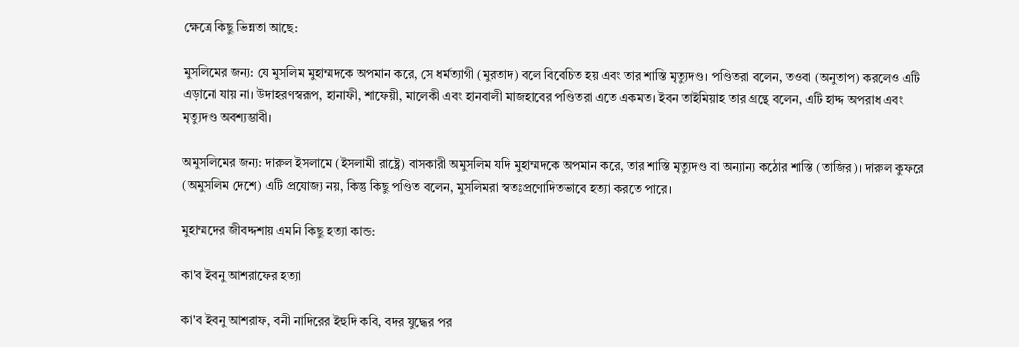ক্ষেত্রে কিছু ভিন্নতা আছে:

মুসলিমের জন্য: যে মুসলিম মুহাম্মদকে অপমান করে, সে ধর্মত্যাগী (মুরতাদ) বলে বিবেচিত হয় এবং তার শাস্তি মৃত্যুদণ্ড। পণ্ডিতরা বলেন, তওবা (অনুতাপ) করলেও এটি এড়ানো যায় না। উদাহরণস্বরূপ, হানাফী, শাফেয়ী, মালেকী এবং হানবালী মাজহাবের পণ্ডিতরা এতে একমত। ইবন তাইমিয়াহ তার গ্রন্থে বলেন, এটি হাদ্দ অপরাধ এবং মৃত্যুদণ্ড অবশ্যম্ভাবী।

অমুসলিমের জন্য: দারুল ইসলামে (ইসলামী রাষ্ট্রে) বাসকারী অমুসলিম যদি মুহাম্মদকে অপমান করে, তার শাস্তি মৃত্যুদণ্ড বা অন্যান্য কঠোর শাস্তি (তাজির)। দারুল কুফরে (অমুসলিম দেশে) এটি প্রযোজ্য নয়, কিন্তু কিছু পণ্ডিত বলেন, মুসলিমরা স্বতঃপ্রণোদিতভাবে হত্যা করতে পারে।

মুহাম্মদের জীবদ্দশায় এমনি কিছু হত্যা কান্ড:

কা'ব ইবনু আশরাফের হত্যা

কা'ব ইবনু আশরাফ, বনী নাদিরের ইহুদি কবি, বদর যুদ্ধের পর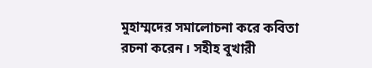মুহাম্মদের সমালোচনা করে কবিতা রচনা করেন। সহীহ বুখারী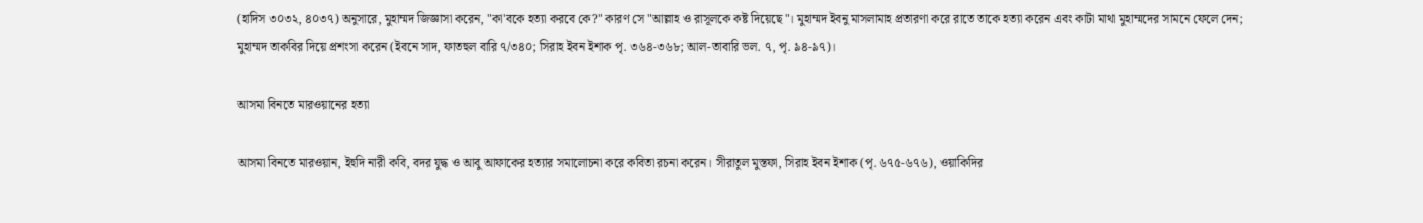(হাদিস ৩০৩২, ৪০৩৭) অনুসারে, মুহাম্মদ জিজ্ঞাসা করেন, "কা'বকে হত্যা করবে কে?" কারণ সে "আল্লাহ ও রাসূলকে কষ্ট দিয়েছে"। মুহাম্মদ ইবনু মাসলামাহ প্রতারণা করে রাতে তাকে হত্যা করেন এবং কাটা মাথা মুহাম্মদের সামনে ফেলে দেন; মুহাম্মদ তাকবির দিয়ে প্রশংসা করেন (ইবনে সাদ, ফাতহুল বারি ৭/৩৪০; সিরাহ ইবন ইশাক পৃ. ৩৬৪-৩৬৮; আল-তাবারি ভল. ৭, পৃ. ৯৪-৯৭)।

আসমা বিনতে মারওয়ানের হত্যা

আসমা বিনতে মারওয়ান, ইহুদি নারী কবি, বদর যুদ্ধ ও আবু আফাকের হত্যার সমালোচনা করে কবিতা রচনা করেন। সীরাতুল মুস্তফা, সিরাহ ইবন ইশাক (পৃ. ৬৭৫-৬৭৬), ওয়াকিদির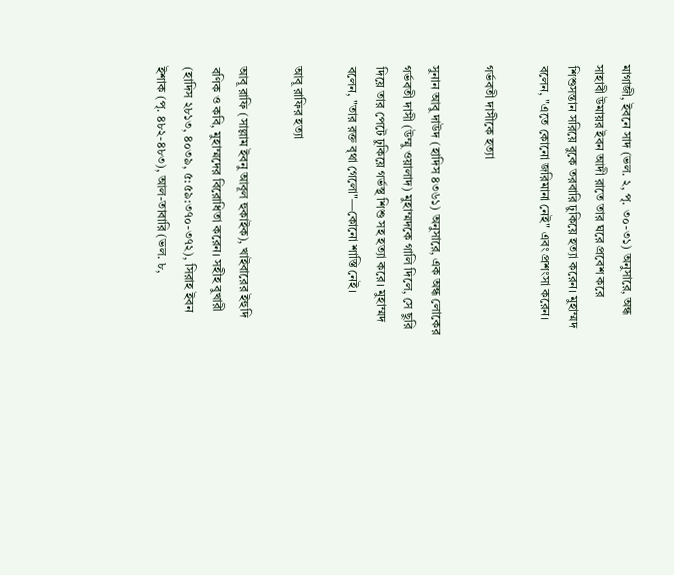মাগাজী, ইবনে সাদ (ভল. ২, পৃ. ৩০-৩১) অনুসারে, অন্ধ সাহাবী উমায়র ইবন আদী রাতে তার ঘরে প্রবেশ করে শিশুসন্তান সরিয়ে বুকে তরবারি ঢুকিয়ে হত্যা করেন। মুহাম্মদ বলেন, "এতে কোনো জরিমানা নেই" এবং প্রশংসা করেন।

গর্ভবতী দাসীকে হত্যা

সুনান আবু দাউদ (হাদিস ৪৩৬১) অনুসারে, এক অন্ধ লোকের গর্ভবতী দাসী (উম্মু ওয়ালাদ) মুহাম্মদকে গালি দিলে, সে ছুরি দিয়ে তার পেটে ঢুকিয়ে গর্ভস্থ শিশু সহ হত্যা করে। মুহাম্মদ বলেন, "তার রক্ত বৃথা গেলো"—কোনো শাস্তি নেই।

আবূ রাফির হত্যা

আবূ রাফি (সাল্লাম ইবনু আবূল হুকাইক), খাইবারের ইহুদি বণিক ও কবি, মুহাম্মদের বিরোধিতা করেন। সহীহ বুখারী (হাদিস ২৮১৩, ৪০৩৯, ৫:৫৯:৩৭০-৩৭২), সিরাহ ইবন ইশাক (পৃ. ৪৮২-৪৮৩), আল-তাবারি (ভল. ৮,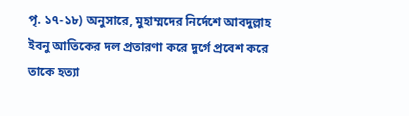পৃ. ১৭-১৮) অনুসারে, মুহাম্মদের নির্দেশে আবদুল্লাহ ইবনু আতিকের দল প্রতারণা করে দুর্গে প্রবেশ করে তাকে হত্যা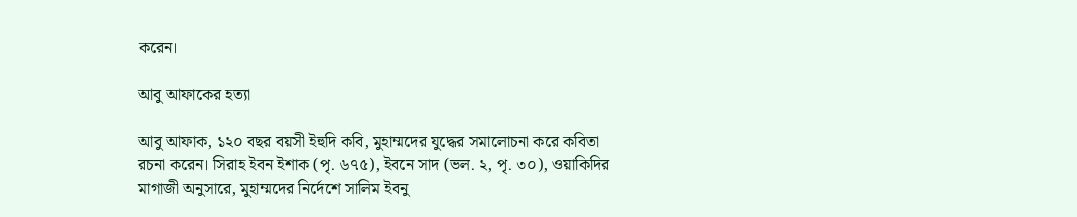করেন।

আবু আফাকের হত্যা

আবু আফাক, ১২০ বছর বয়সী ইহুদি কবি, মুহাম্মদের যুদ্ধের সমালোচনা করে কবিতা রচনা করেন। সিরাহ ইবন ইশাক (পৃ. ৬৭৫), ইবনে সাদ (ভল. ২, পৃ. ৩০), ওয়াকিদির মাগাজী অনুসারে, মুহাম্মদের নির্দেশে সালিম ইবনু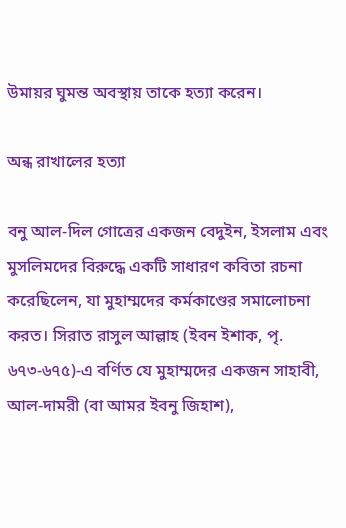উমায়র ঘুমন্ত অবস্থায় তাকে হত্যা করেন।

অন্ধ রাখালের হত্যা

বনু আল-দিল গোত্রের একজন বেদুইন, ইসলাম এবং মুসলিমদের বিরুদ্ধে একটি সাধারণ কবিতা রচনা করেছিলেন, যা মুহাম্মদের কর্মকাণ্ডের সমালোচনা করত। সিরাত রাসুল আল্লাহ (ইবন ইশাক, পৃ. ৬৭৩-৬৭৫)-এ বর্ণিত যে মুহাম্মদের একজন সাহাবী, আল-দামরী (বা আমর ইবনু জিহাশ),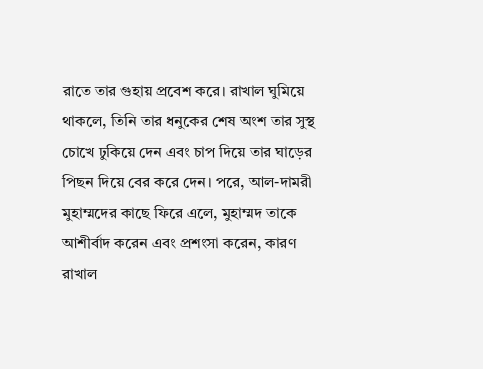রাতে তার গুহায় প্রবেশ করে। রাখাল ঘুমিয়ে থাকলে, তিনি তার ধনুকের শেষ অংশ তার সুস্থ চোখে ঢুকিয়ে দেন এবং চাপ দিয়ে তার ঘাড়ের পিছন দিয়ে বের করে দেন। পরে, আল-দামরী মুহাম্মদের কাছে ফিরে এলে, মুহাম্মদ তাকে আশীর্বাদ করেন এবং প্রশংসা করেন, কারণ রাখাল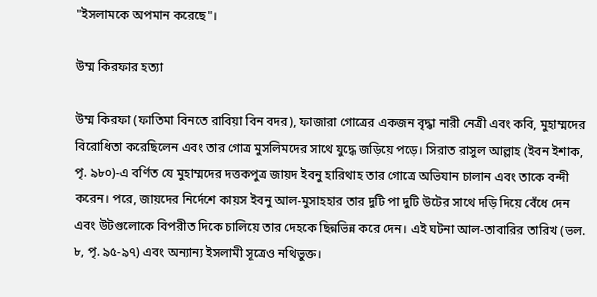"ইসলামকে অপমান করেছে"।

উম্ম কিরফার হত্যা

উম্ম কিরফা (ফাতিমা বিনতে রাবিয়া বিন বদর), ফাজারা গোত্রের একজন বৃদ্ধা নারী নেত্রী এবং কবি, মুহাম্মদের বিরোধিতা করেছিলেন এবং তার গোত্র মুসলিমদের সাথে যুদ্ধে জড়িয়ে পড়ে। সিরাত রাসুল আল্লাহ (ইবন ইশাক, পৃ. ৯৮০)-এ বর্ণিত যে মুহাম্মদের দত্তকপুত্র জায়দ ইবনু হারিথাহ তার গোত্রে অভিযান চালান এবং তাকে বন্দী করেন। পরে, জায়দের নির্দেশে কায়স ইবনু আল-মুসাহহার তার দুটি পা দুটি উটের সাথে দড়ি দিয়ে বেঁধে দেন এবং উটগুলোকে বিপরীত দিকে চালিয়ে তার দেহকে ছিন্নভিন্ন করে দেন। এই ঘটনা আল-তাবারির তারিখ (ভল. ৮, পৃ. ৯৫-৯৭) এবং অন্যান্য ইসলামী সূত্রেও নথিভুক্ত।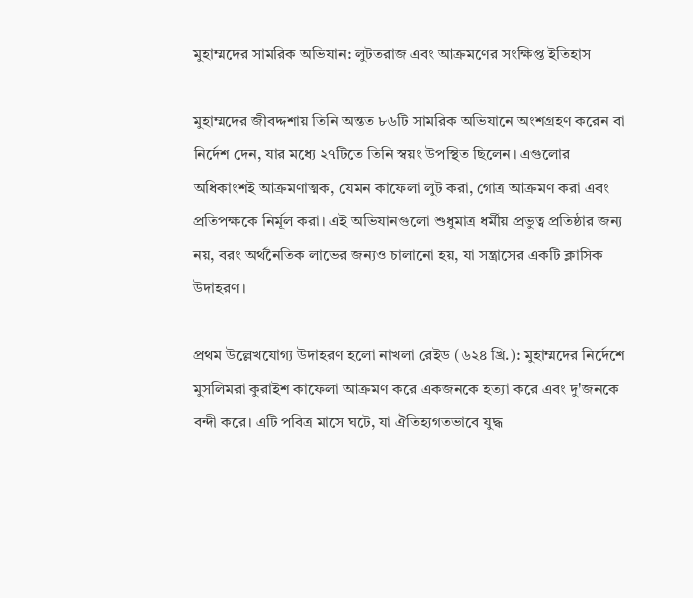মুহাম্মদের সামরিক অভিযান: লুটতরাজ এবং আক্রমণের সংক্ষিপ্ত ইতিহাস

মুহাম্মদের জীবদ্দশায় তিনি অন্তত ৮৬টি সামরিক অভিযানে অংশগ্রহণ করেন বা নির্দেশ দেন, যার মধ্যে ২৭টিতে তিনি স্বয়ং উপস্থিত ছিলেন। এগুলোর অধিকাংশই আক্রমণাত্মক, যেমন কাফেলা লুট করা, গোত্র আক্রমণ করা এবং প্রতিপক্ষকে নির্মূল করা। এই অভিযানগুলো শুধুমাত্র ধর্মীয় প্রভুত্ব প্রতিষ্ঠার জন্য নয়, বরং অর্থনৈতিক লাভের জন্যও চালানো হয়, যা সন্ত্রাসের একটি ক্লাসিক উদাহরণ।

প্রথম উল্লেখযোগ্য উদাহরণ হলো নাখলা রেইড (৬২৪ খ্রি.): মুহাম্মদের নির্দেশে মুসলিমরা কুরাইশ কাফেলা আক্রমণ করে একজনকে হত্যা করে এবং দু'জনকে বন্দী করে। এটি পবিত্র মাসে ঘটে, যা ঐতিহ্যগতভাবে যুদ্ধ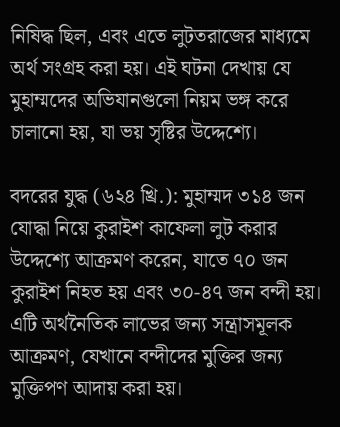নিষিদ্ধ ছিল, এবং এতে লুটতরাজের মাধ্যমে অর্থ সংগ্রহ করা হয়। এই ঘটনা দেখায় যে মুহাম্মদের অভিযানগুলো নিয়ম ভঙ্গ করে চালানো হয়, যা ভয় সৃষ্টির উদ্দেশ্যে।

বদরের যুদ্ধ (৬২৪ খ্রি.): মুহাম্মদ ৩১৪ জন যোদ্ধা নিয়ে কুরাইশ কাফেলা লুট করার উদ্দেশ্যে আক্রমণ করেন, যাতে ৭০ জন কুরাইশ নিহত হয় এবং ৩০-৪৭ জন বন্দী হয়। এটি অর্থনৈতিক লাভের জন্য সন্ত্রাসমূলক আক্রমণ, যেখানে বন্দীদের মুক্তির জন্য মুক্তিপণ আদায় করা হয়।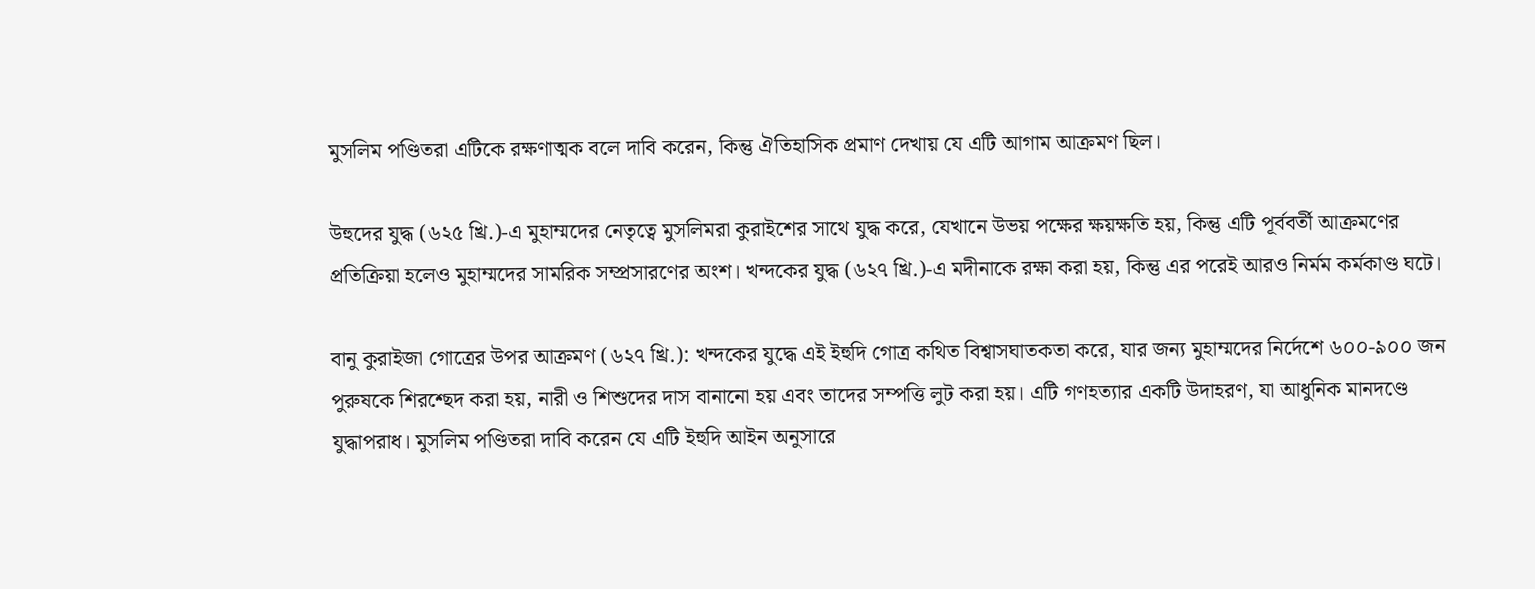মুসলিম পণ্ডিতরা এটিকে রক্ষণাত্মক বলে দাবি করেন, কিন্তু ঐতিহাসিক প্রমাণ দেখায় যে এটি আগাম আক্রমণ ছিল।

উহুদের যুদ্ধ (৬২৫ খ্রি.)-এ মুহাম্মদের নেতৃত্বে মুসলিমরা কুরাইশের সাথে যুদ্ধ করে, যেখানে উভয় পক্ষের ক্ষয়ক্ষতি হয়, কিন্তু এটি পূর্ববর্তী আক্রমণের প্রতিক্রিয়া হলেও মুহাম্মদের সামরিক সম্প্রসারণের অংশ। খন্দকের যুদ্ধ (৬২৭ খ্রি.)-এ মদীনাকে রক্ষা করা হয়, কিন্তু এর পরেই আরও নির্মম কর্মকাণ্ড ঘটে।

বানু কুরাইজা গোত্রের উপর আক্রমণ (৬২৭ খ্রি.): খন্দকের যুদ্ধে এই ইহুদি গোত্র কথিত বিশ্বাসঘাতকতা করে, যার জন্য মুহাম্মদের নির্দেশে ৬০০-৯০০ জন পুরুষকে শিরশ্ছেদ করা হয়, নারী ও শিশুদের দাস বানানো হয় এবং তাদের সম্পত্তি লুট করা হয়। এটি গণহত্যার একটি উদাহরণ, যা আধুনিক মানদণ্ডে যুদ্ধাপরাধ। মুসলিম পণ্ডিতরা দাবি করেন যে এটি ইহুদি আইন অনুসারে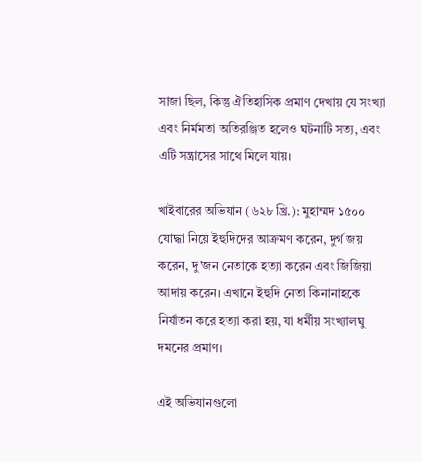সাজা ছিল, কিন্তু ঐতিহাসিক প্রমাণ দেখায় যে সংখ্যা এবং নির্মমতা অতিরঞ্জিত হলেও ঘটনাটি সত্য, এবং এটি সন্ত্রাসের সাথে মিলে যায়।

খাইবারের অভিযান (৬২৮ খ্রি.): মুহাম্মদ ১৫০০ যোদ্ধা নিয়ে ইহুদিদের আক্রমণ করেন, দুর্গ জয় করেন, দু'জন নেতাকে হত্যা করেন এবং জিজিয়া আদায় করেন। এখানে ইহুদি নেতা কিনানাহকে নির্যাতন করে হত্যা করা হয়, যা ধর্মীয় সংখ্যালঘু দমনের প্রমাণ।

এই অভিযানগুলো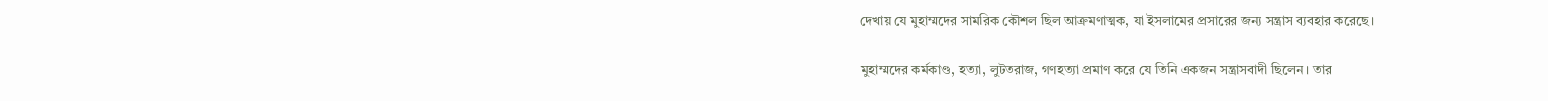দেখায় যে মুহাম্মদের সামরিক কৌশল ছিল আক্রমণাত্মক, যা ইসলামের প্রসারের জন্য সন্ত্রাস ব্যবহার করেছে।

মুহাম্মদের কর্মকাণ্ড, হত্যা, লুটতরাজ, গণহত্যা প্রমাণ করে যে তিনি একজন সন্ত্রাসবাদী ছিলেন। তার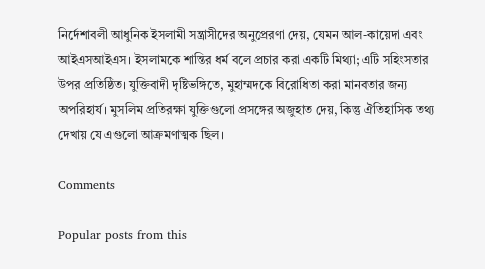নির্দেশাবলী আধুনিক ইসলামী সন্ত্রাসীদের অনুপ্রেরণা দেয়, যেমন আল-কায়েদা এবং আইএসআইএস। ইসলামকে শান্তির ধর্ম বলে প্রচার করা একটি মিথ্যা; এটি সহিংসতার উপর প্রতিষ্ঠিত। যুক্তিবাদী দৃষ্টিভঙ্গিতে, মুহাম্মদকে বিরোধিতা করা মানবতার জন্য অপরিহার্য। মুসলিম প্রতিরক্ষা যুক্তিগুলো প্রসঙ্গের অজুহাত দেয়, কিন্তু ঐতিহাসিক তথ্য দেখায় যে এগুলো আক্রমণাত্মক ছিল।

Comments

Popular posts from this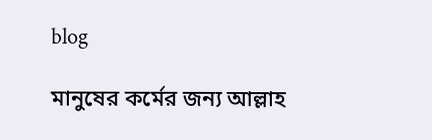blog

মানুষের কর্মের জন্য আল্লাহ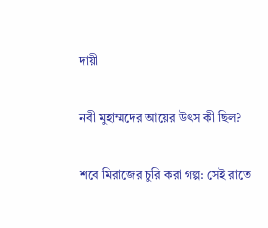দায়ী

নবী মুহাম্মদের আয়ের উৎস কী ছিল?

শবে মিরাজের চুরি করা গল্প: সেই রাতে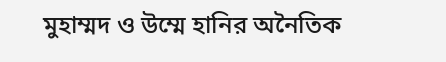মুহাম্মদ ও উম্মে হানির অনৈতিক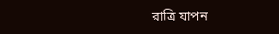রাত্রি যাপন